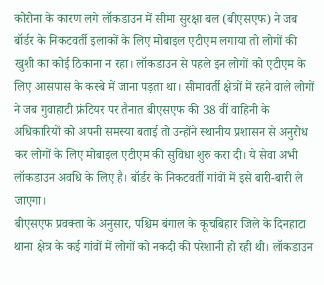कोरोना के कारण लगे लॉकडाउन में सीमा सुरक्षा बल (बीएसएफ) ने जब बॉर्डर के निकटवर्ती इलाकों के लिए मोबाइल एटीएम लगाया तो लोगों की खुशी का कोई ठिकाना न रहा। लॉकडाउन से पहले इन लोगों को एटीएम के लिए आसपास के कस्बे में जाना पड़ता था। सीमावर्ती क्षेत्रों में रहने वाले लोगों ने जब गुवाहाटी फ्रंटियर पर तैनात बीएसएफ की 38 वीं वाहिनी के अधिकारियों को अपनी समस्या बताई तो उन्होंने स्थानीय प्रशासन से अनुरोध कर लोगों के लिए मोबाइल एटीएम की सुविधा शुरु करा दी। ये सेवा अभी लॉकडाउन अवधि के लिए है। बॉर्डर के निकटवर्ती गांवों में इसे बारी-बारी ले जाएगा।
बीएसएफ प्रवक्ता के अनुसार, पश्चिम बंगाल के कूचबिहार जिले के दिनहाटा थाना क्षेत्र के कई गांवों में लोगों को नकदी की परेशानी हो रही थी। लॉकडाउन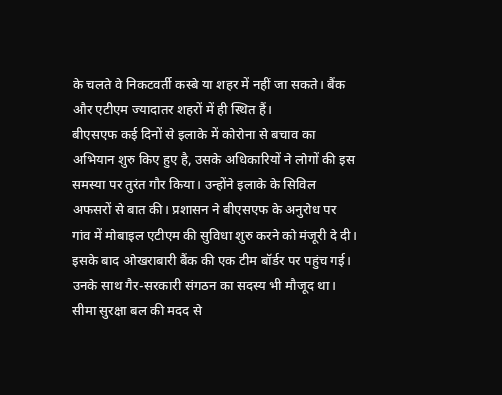के चलते वे निकटवर्ती कस्बे या शहर में नहीं जा सकते। बैंक और एटीएम ज्यादातर शहरों में ही स्थित हैं।
बीएसएफ कई दिनों से इलाके में कोरोना से बचाव का अभियान शुरु किए हुए है, उसके अधिकारियों ने लोगों की इस समस्या पर तुरंत गौर किया। उन्होंने इलाके के सिविल अफसरों से बात की। प्रशासन ने बीएसएफ के अनुरोध पर गांव में मोबाइल एटीएम की सुविधा शुरु करने को मंजूरी दे दी।
इसके बाद ओखराबारी बैंक की एक टीम बॉर्डर पर पहुंच गई। उनके साथ गैर-सरकारी संगठन का सदस्य भी मौजूद था। सीमा सुरक्षा बल की मदद से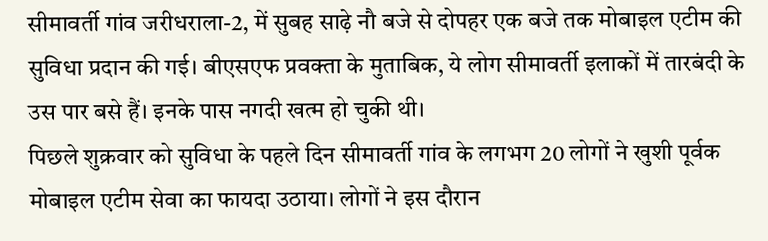सीमावर्ती गांव जरीधराला-2, में सुबह साढ़े नौ बजे से दोपहर एक बजे तक मोबाइल एटीम की सुविधा प्रदान की गई। बीएसएफ प्रवक्ता के मुताबिक, ये लोग सीमावर्ती इलाकों में तारबंदी के उस पार बसे हैं। इनके पास नगदी खत्म हो चुकी थी।
पिछले शुक्रवार को सुविधा के पहले दिन सीमावर्ती गांव के लगभग 20 लोगों ने खुशी पूर्वक मोबाइल एटीम सेवा का फायदा उठाया। लोगों ने इस दौरान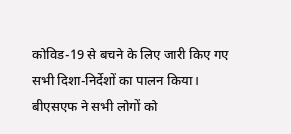कोविड-19 से बचने के लिए जारी किए गए सभी दिशा-निर्देशों का पालन किया। बीएसएफ ने सभी लोगों को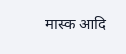मास्क आदि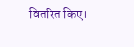वितरित किए।